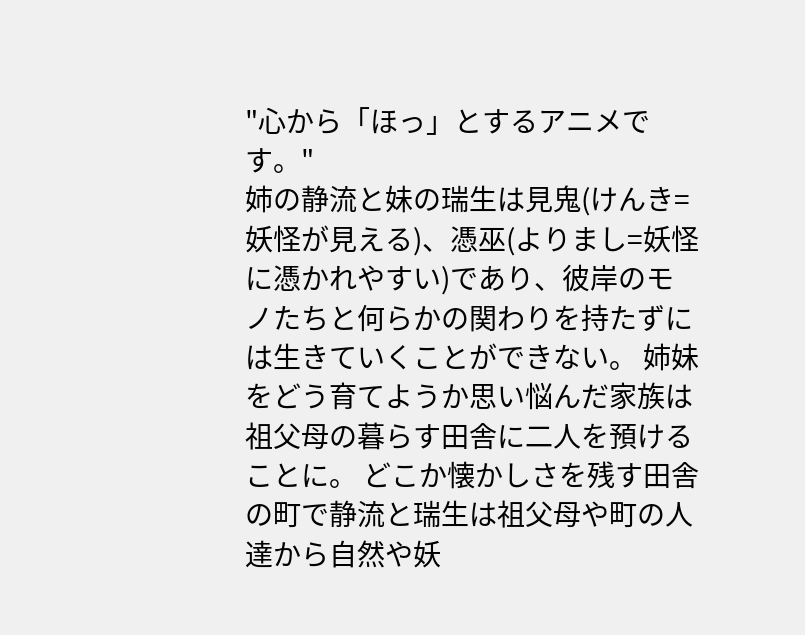"心から「ほっ」とするアニメです。"
姉の静流と妹の瑞生は見鬼(けんき=妖怪が見える)、憑巫(よりまし=妖怪に憑かれやすい)であり、彼岸のモノたちと何らかの関わりを持たずには生きていくことができない。 姉妹をどう育てようか思い悩んだ家族は祖父母の暮らす田舎に二人を預けることに。 どこか懐かしさを残す田舎の町で静流と瑞生は祖父母や町の人達から自然や妖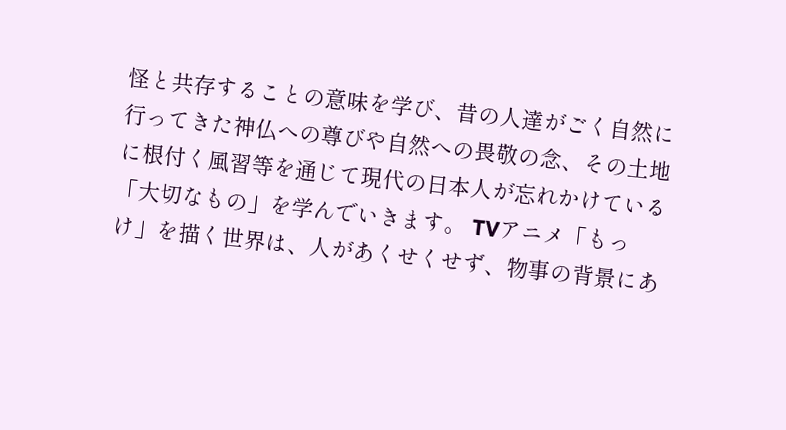怪と共存することの意味を学び、昔の人達がごく自然に行ってきた神仏への尊びや自然への畏敬の念、その土地に根付く風習等を通じて現代の日本人が忘れかけている「大切なもの」を学んでいきます。 TVアニメ「もっけ」を描く世界は、人があくせくせず、物事の背景にあ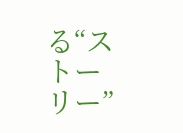る“ストーリー”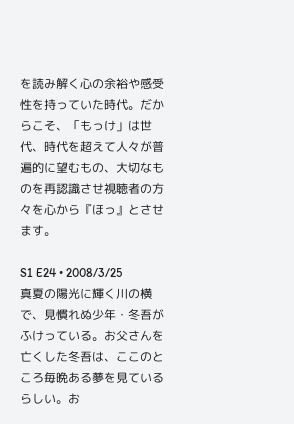を読み解く心の余裕や感受性を持っていた時代。だからこそ、「もっけ」は世代、時代を超えて人々が普遍的に望むもの、大切なものを再認識させ視聴者の方々を心から『ほっ』とさせます。

S1 E24 • 2008/3/25
真夏の陽光に輝く川の横で、見慣れぬ少年・冬吾がふけっている。お父さんを亡くした冬吾は、ここのところ毎晩ある夢を見ているらしい。お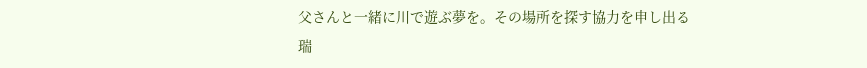父さんと一緒に川で遊ぶ夢を。その場所を探す協力を申し出る瑞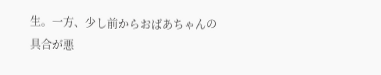生。一方、少し前からおばあちゃんの具合が悪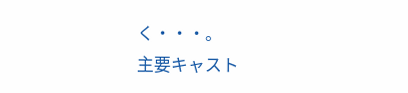く・・・。
主要キャスト